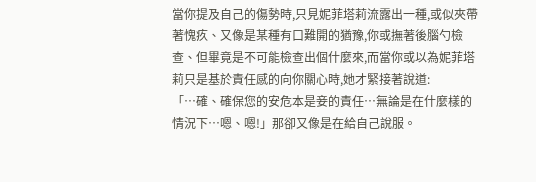當你提及自己的傷勢時,只見妮菲塔莉流露出一種,或似夾帶著愧疚、又像是某種有口難開的猶豫,你或撫著後腦勺檢查、但畢竟是不可能檢查出個什麼來,而當你或以為妮菲塔莉只是基於責任感的向你關心時,她才緊接著說道:
「⋯確、確保您的安危本是妾的責任⋯無論是在什麼樣的情況下⋯嗯、嗯!」那卻又像是在給自己說服。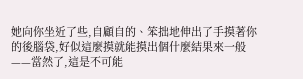她向你坐近了些,自顧自的、笨拙地伸出了手摸著你的後腦袋,好似這麼摸就能摸出個什麼結果來一般——當然了,這是不可能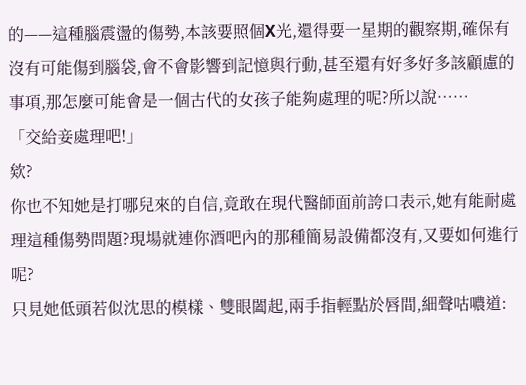的——這種腦震盪的傷勢,本該要照個X光,還得要一星期的觀察期,確保有沒有可能傷到腦袋,會不會影響到記憶與行動,甚至還有好多好多該顧慮的事項,那怎麼可能會是一個古代的女孩子能夠處理的呢?所以說⋯⋯
「交給妾處理吧!」
欸?
你也不知她是打哪兒來的自信,竟敢在現代醫師面前誇口表示,她有能耐處理這種傷勢問題?現場就連你酒吧內的那種簡易設備都沒有,又要如何進行呢?
只見她低頭若似沈思的模樣、雙眼闔起,兩手指輕點於唇間,細聲咕噥道: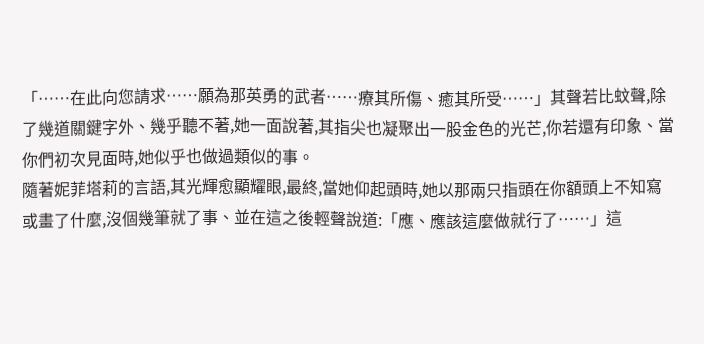「⋯⋯在此向您請求⋯⋯願為那英勇的武者⋯⋯療其所傷、癒其所受⋯⋯」其聲若比蚊聲,除了幾道關鍵字外、幾乎聽不著,她一面說著,其指尖也凝聚出一股金色的光芒,你若還有印象、當你們初次見面時,她似乎也做過類似的事。
隨著妮菲塔莉的言語,其光輝愈顯耀眼,最終,當她仰起頭時,她以那兩只指頭在你額頭上不知寫或畫了什麼,沒個幾筆就了事、並在這之後輕聲說道:「應、應該這麼做就行了⋯⋯」這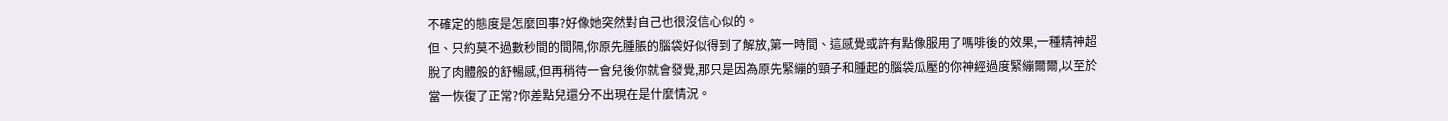不確定的態度是怎麼回事?好像她突然對自己也很沒信心似的。
但、只約莫不過數秒間的間隔,你原先腫脹的腦袋好似得到了解放,第一時間、這感覺或許有點像服用了嗎啡後的效果,一種精神超脫了肉體般的舒暢感,但再稍待一會兒後你就會發覺,那只是因為原先緊繃的頸子和腫起的腦袋瓜壓的你神經過度緊繃爾爾,以至於當一恢復了正常?你差點兒還分不出現在是什麼情況。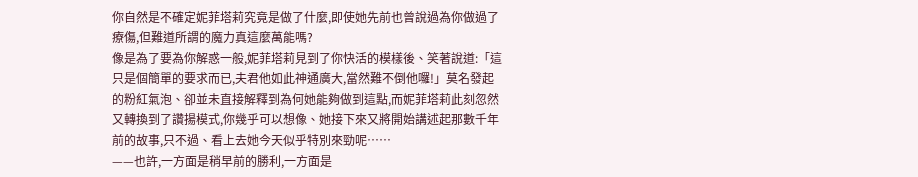你自然是不確定妮菲塔莉究竟是做了什麼,即使她先前也曾說過為你做過了療傷,但難道所謂的魔力真這麼萬能嗎?
像是為了要為你解惑一般,妮菲塔莉見到了你快活的模樣後、笑著說道:「這只是個簡單的要求而已,夫君他如此神通廣大,當然難不倒他囉!」莫名發起的粉紅氣泡、卻並未直接解釋到為何她能夠做到這點,而妮菲塔莉此刻忽然又轉換到了讚揚模式,你幾乎可以想像、她接下來又將開始講述起那數千年前的故事,只不過、看上去她今天似乎特別來勁呢⋯⋯
——也許,一方面是稍早前的勝利,一方面是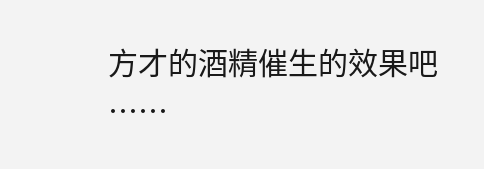方才的酒精催生的效果吧⋯⋯